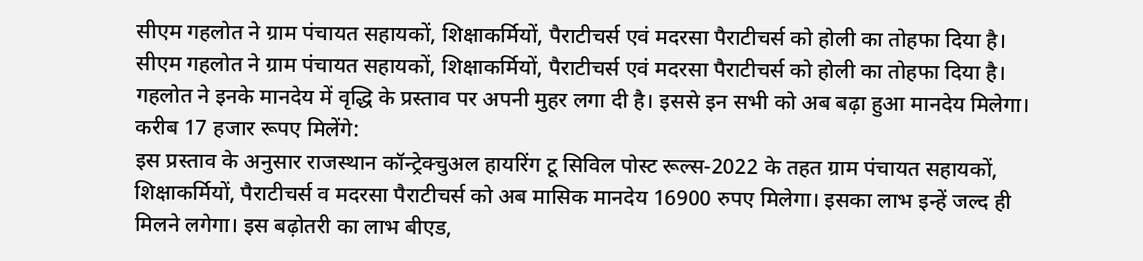सीएम गहलोत ने ग्राम पंचायत सहायकों, शिक्षाकर्मियों, पैराटीचर्स एवं मदरसा पैराटीचर्स को होली का तोहफा दिया है।
सीएम गहलोत ने ग्राम पंचायत सहायकों, शिक्षाकर्मियों, पैराटीचर्स एवं मदरसा पैराटीचर्स को होली का तोहफा दिया है। गहलोत ने इनके मानदेय में वृद्धि के प्रस्ताव पर अपनी मुहर लगा दी है। इससे इन सभी को अब बढ़ा हुआ मानदेय मिलेगा।
करीब 17 हजार रूपए मिलेंगे:
इस प्रस्ताव के अनुसार राजस्थान कॉन्ट्रेक्चुअल हायरिंग टू सिविल पोस्ट रूल्स-2022 के तहत ग्राम पंचायत सहायकों, शिक्षाकर्मियों, पैराटीचर्स व मदरसा पैराटीचर्स को अब मासिक मानदेय 16900 रुपए मिलेगा। इसका लाभ इन्हें जल्द ही मिलने लगेगा। इस बढ़ोतरी का लाभ बीएड,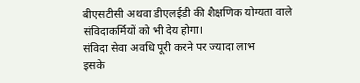बीएसटीसी अथवा डीएलईडी की शैक्षणिक योग्यता वाले संविदाकर्मियों को भी देय होगा।
संविदा सेवा अवधि पूरी करने पर ज्यादा लाभ
इसके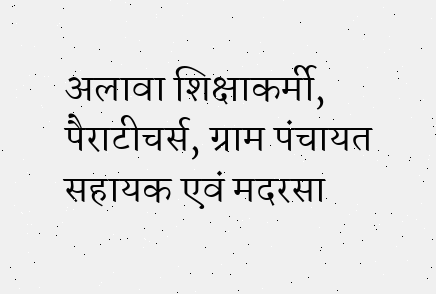अलावा शिक्षाकर्मी, पैराटीचर्स, ग्राम पंचायत सहायक एवं मदरसा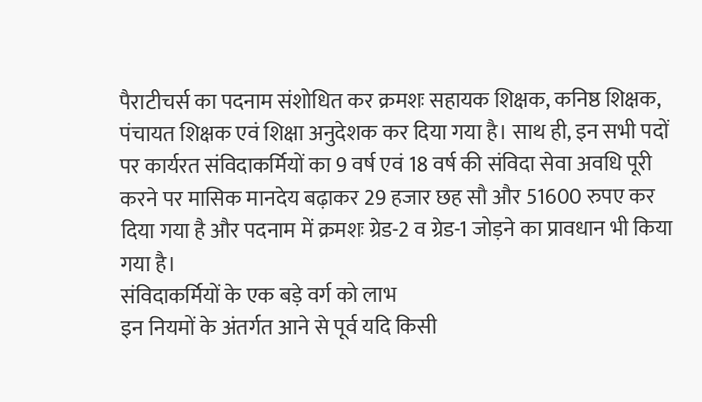पैराटीचर्स का पदनाम संशोधित कर क्रमशः सहायक शिक्षक, कनिष्ठ शिक्षक, पंचायत शिक्षक एवं शिक्षा अनुदेशक कर दिया गया है। साथ ही, इन सभी पदों पर कार्यरत संविदाकर्मियों का 9 वर्ष एवं 18 वर्ष की संविदा सेवा अवधि पूरी करने पर मासिक मानदेय बढ़ाकर 29 हजार छह सौ और 51600 रुपए कर दिया गया है और पदनाम में क्रमशः ग्रेड-2 व ग्रेड-1 जोड़ने का प्रावधान भी किया गया है।
संविदाकर्मियों के एक बड़े वर्ग को लाभ
इन नियमों के अंतर्गत आने से पूर्व यदि किसी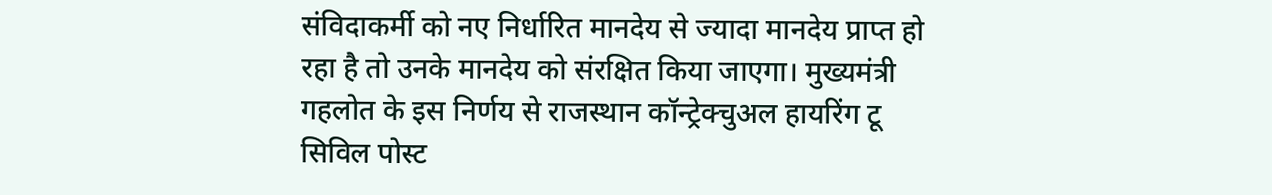संविदाकर्मी को नए निर्धारित मानदेय से ज्यादा मानदेय प्राप्त हो रहा है तो उनके मानदेय को संरक्षित किया जाएगा। मुख्यमंत्री गहलोत के इस निर्णय से राजस्थान कॉन्ट्रेक्चुअल हायरिंग टू सिविल पोस्ट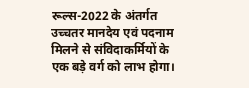रूल्स-2022 के अंतर्गत उच्चतर मानदेय एवं पदनाम मिलने से संविदाकर्मियों के एक बड़े वर्ग को लाभ होगा।